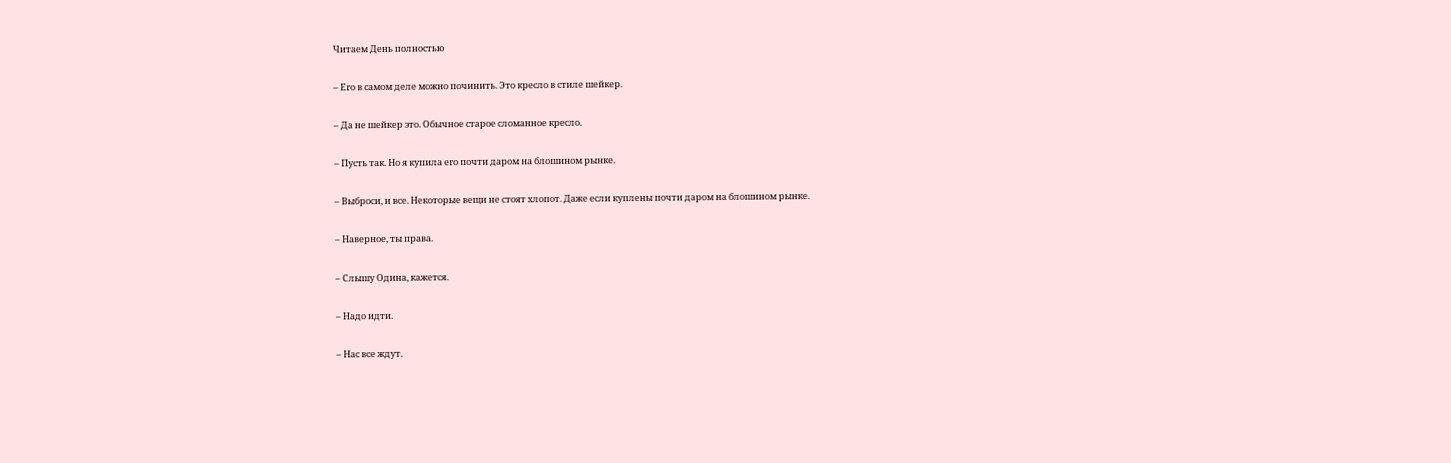Читаем День полностью

– Его в самом деле можно починить. Это кресло в стиле шейкер.

– Да не шейкер это. Обычное старое сломанное кресло.

– Пусть так. Но я купила его почти даром на блошином рынке.

– Выброси, и все. Некоторые вещи не стоят хлопот. Даже если куплены почти даром на блошином рынке.

– Наверное, ты права.

– Слышу Одина, кажется.

– Надо идти.

– Нас все ждут.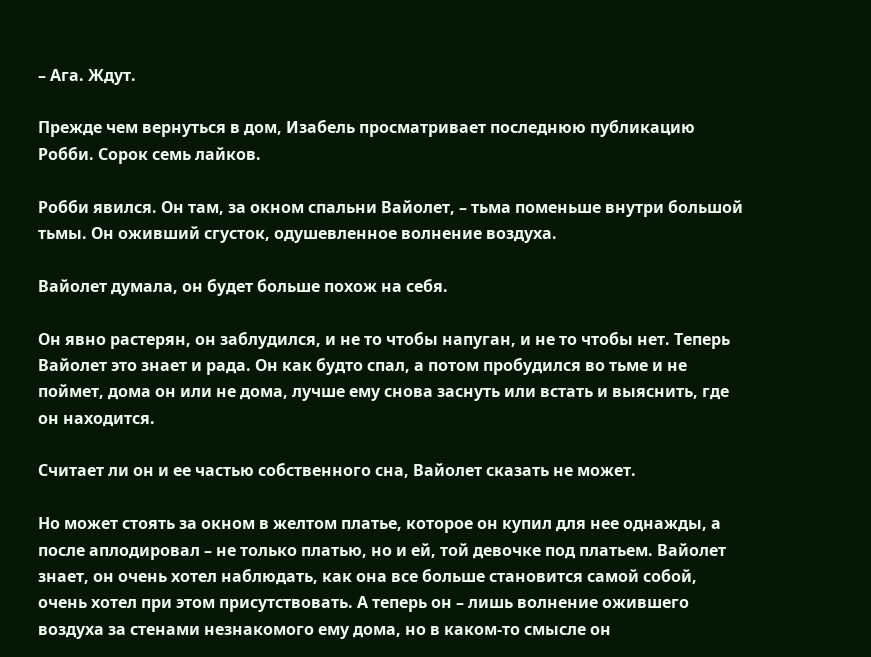– Ага. Ждут.

Прежде чем вернуться в дом, Изабель просматривает последнюю публикацию Робби. Сорок семь лайков.

Робби явился. Он там, за окном спальни Вайолет, – тьма поменьше внутри большой тьмы. Он оживший сгусток, одушевленное волнение воздуха.

Вайолет думала, он будет больше похож на себя.

Он явно растерян, он заблудился, и не то чтобы напуган, и не то чтобы нет. Теперь Вайолет это знает и рада. Он как будто спал, а потом пробудился во тьме и не поймет, дома он или не дома, лучше ему снова заснуть или встать и выяснить, где он находится.

Считает ли он и ее частью собственного сна, Вайолет сказать не может.

Но может стоять за окном в желтом платье, которое он купил для нее однажды, а после аплодировал – не только платью, но и ей, той девочке под платьем. Вайолет знает, он очень хотел наблюдать, как она все больше становится самой собой, очень хотел при этом присутствовать. А теперь он – лишь волнение ожившего воздуха за стенами незнакомого ему дома, но в каком-то смысле он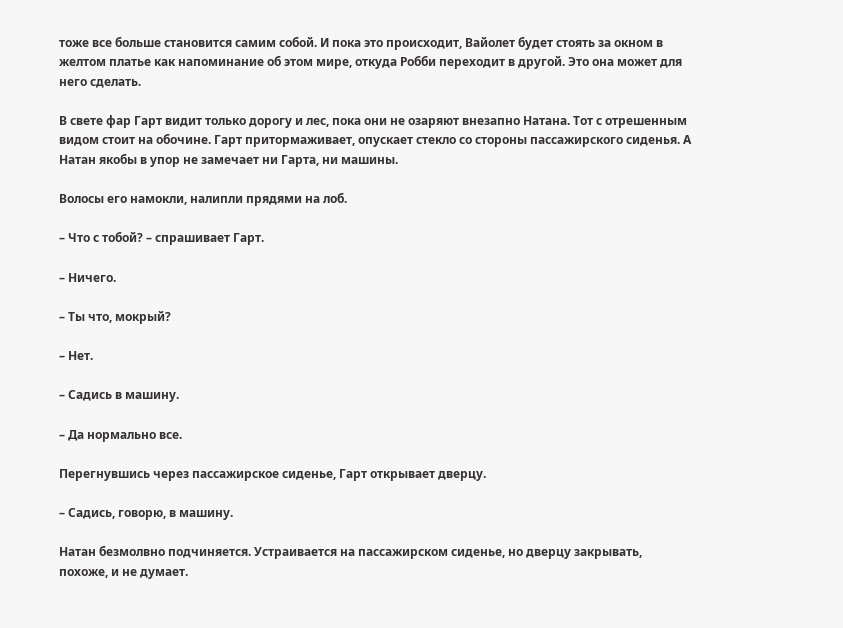тоже все больше становится самим собой. И пока это происходит, Вайолет будет стоять за окном в желтом платье как напоминание об этом мире, откуда Робби переходит в другой. Это она может для него сделать.

В свете фар Гарт видит только дорогу и лес, пока они не озаряют внезапно Натана. Тот с отрешенным видом стоит на обочине. Гарт притормаживает, опускает стекло со стороны пассажирского сиденья. А Натан якобы в упор не замечает ни Гарта, ни машины.

Волосы его намокли, налипли прядями на лоб.

– Что с тобой? – спрашивает Гарт.

– Ничего.

– Ты что, мокрый?

– Нет.

– Садись в машину.

– Да нормально все.

Перегнувшись через пассажирское сиденье, Гарт открывает дверцу.

– Садись, говорю, в машину.

Натан безмолвно подчиняется. Устраивается на пассажирском сиденье, но дверцу закрывать, похоже, и не думает.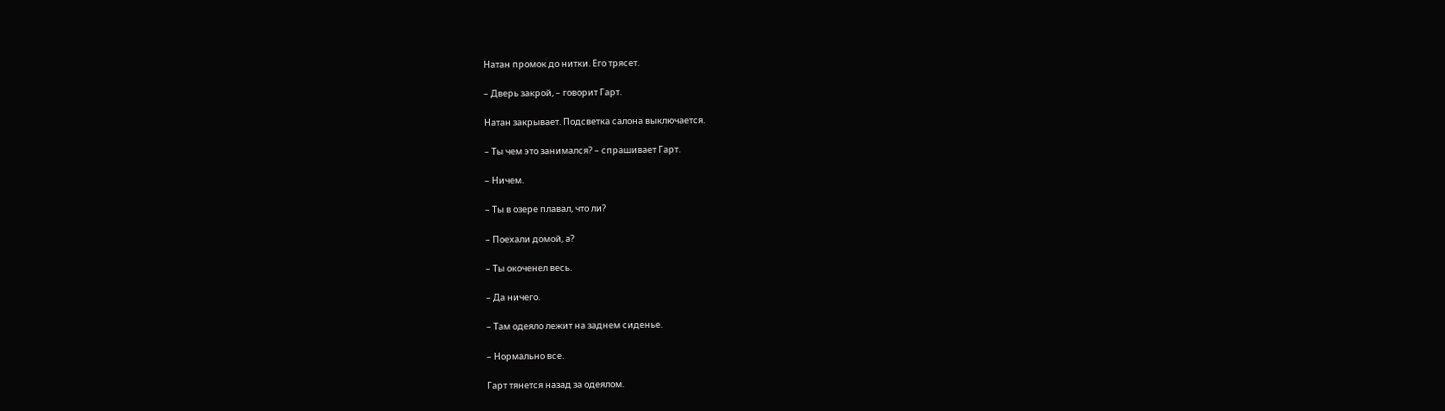Натан промок до нитки. Его трясет.

– Дверь закрой, – говорит Гарт.

Натан закрывает. Подсветка салона выключается.

– Ты чем это занимался? – спрашивает Гарт.

– Ничем.

– Ты в озере плавал, что ли?

– Поехали домой, а?

– Ты окоченел весь.

– Да ничего.

– Там одеяло лежит на заднем сиденье.

– Нормально все.

Гарт тянется назад за одеялом.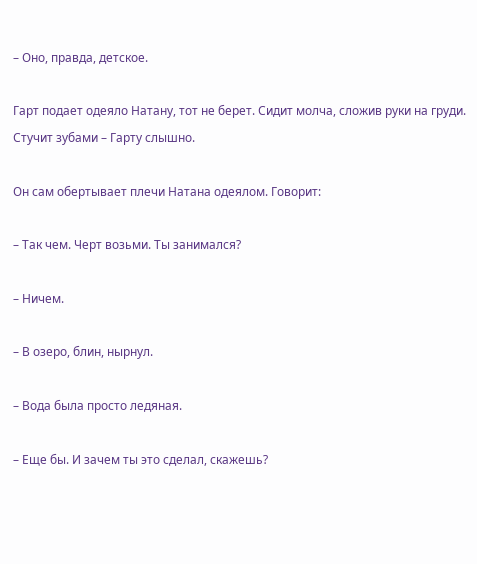– Оно, правда, детское.

Гарт подает одеяло Натану, тот не берет. Сидит молча, сложив руки на груди. Стучит зубами – Гарту слышно.

Он сам обертывает плечи Натана одеялом. Говорит:

– Так чем. Черт возьми. Ты занимался?

– Ничем.

– В озеро, блин, нырнул.

– Вода была просто ледяная.

– Еще бы. И зачем ты это сделал, скажешь?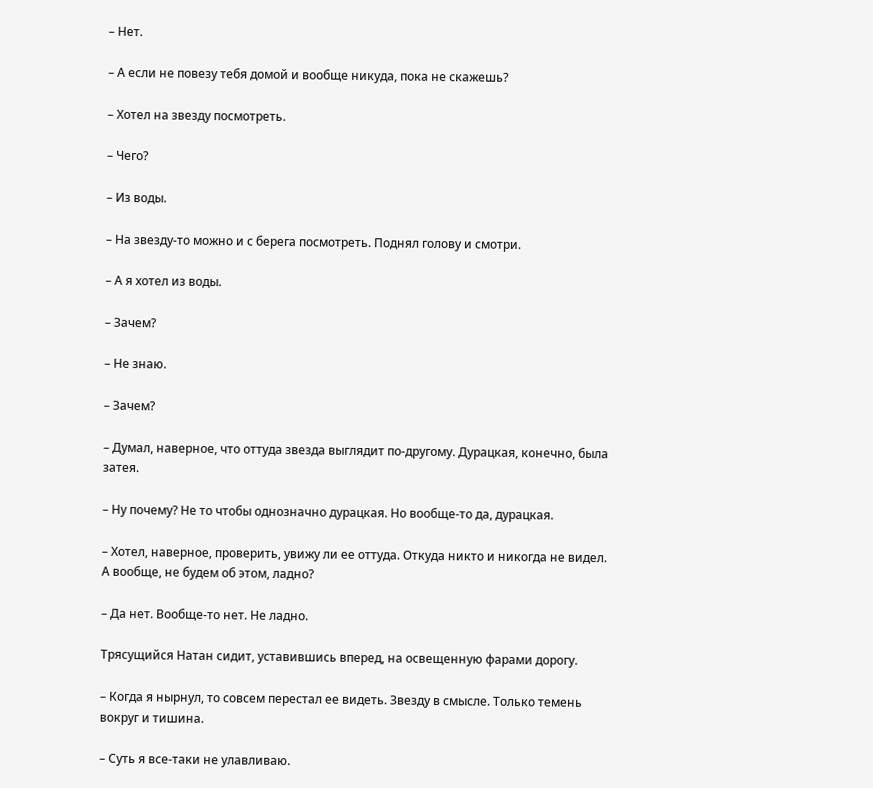– Нет.

– А если не повезу тебя домой и вообще никуда, пока не скажешь?

– Хотел на звезду посмотреть.

– Чего?

– Из воды.

– На звезду-то можно и с берега посмотреть. Поднял голову и смотри.

– А я хотел из воды.

– Зачем?

– Не знаю.

– Зачем?

– Думал, наверное, что оттуда звезда выглядит по-другому. Дурацкая, конечно, была затея.

– Ну почему? Не то чтобы однозначно дурацкая. Но вообще-то да, дурацкая.

– Хотел, наверное, проверить, увижу ли ее оттуда. Откуда никто и никогда не видел. А вообще, не будем об этом, ладно?

– Да нет. Вообще-то нет. Не ладно.

Трясущийся Натан сидит, уставившись вперед, на освещенную фарами дорогу.

– Когда я нырнул, то совсем перестал ее видеть. Звезду в смысле. Только темень вокруг и тишина.

– Суть я все-таки не улавливаю.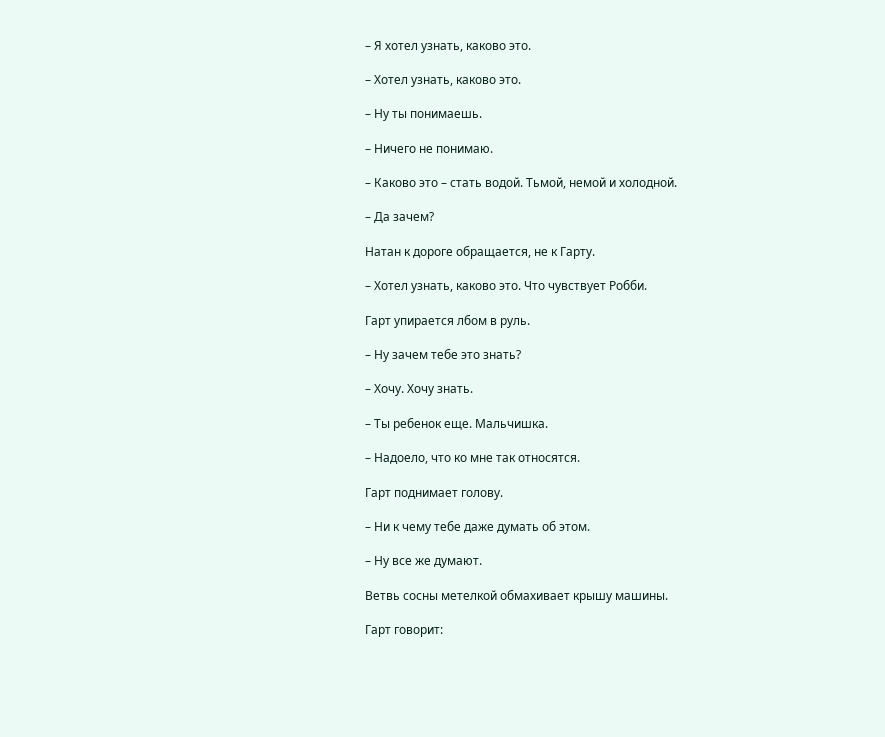– Я хотел узнать, каково это.

– Хотел узнать, каково это.

– Ну ты понимаешь.

– Ничего не понимаю.

– Каково это – стать водой. Тьмой, немой и холодной.

– Да зачем?

Натан к дороге обращается, не к Гарту.

– Хотел узнать, каково это. Что чувствует Робби.

Гарт упирается лбом в руль.

– Ну зачем тебе это знать?

– Хочу. Хочу знать.

– Ты ребенок еще. Мальчишка.

– Надоело, что ко мне так относятся.

Гарт поднимает голову.

– Ни к чему тебе даже думать об этом.

– Ну все же думают.

Ветвь сосны метелкой обмахивает крышу машины.

Гарт говорит: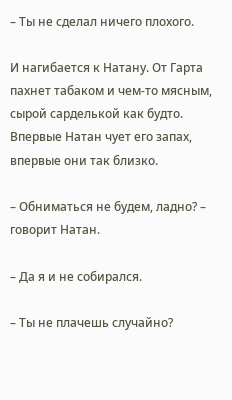– Ты не сделал ничего плохого.

И нагибается к Натану. От Гарта пахнет табаком и чем-то мясным, сырой сарделькой как будто. Впервые Натан чует его запах, впервые они так близко.

– Обниматься не будем, ладно? – говорит Натан.

– Да я и не собирался.

– Ты не плачешь случайно?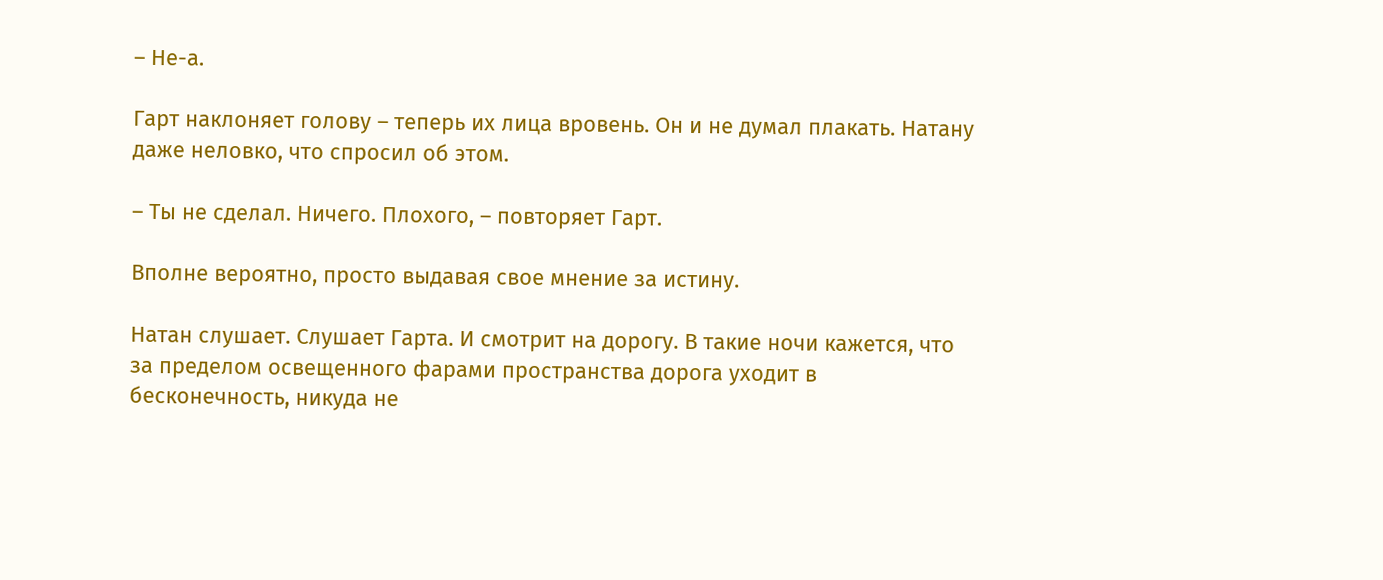– Не-а.

Гарт наклоняет голову – теперь их лица вровень. Он и не думал плакать. Натану даже неловко, что спросил об этом.

– Ты не сделал. Ничего. Плохого, – повторяет Гарт.

Вполне вероятно, просто выдавая свое мнение за истину.

Натан слушает. Слушает Гарта. И смотрит на дорогу. В такие ночи кажется, что за пределом освещенного фарами пространства дорога уходит в бесконечность, никуда не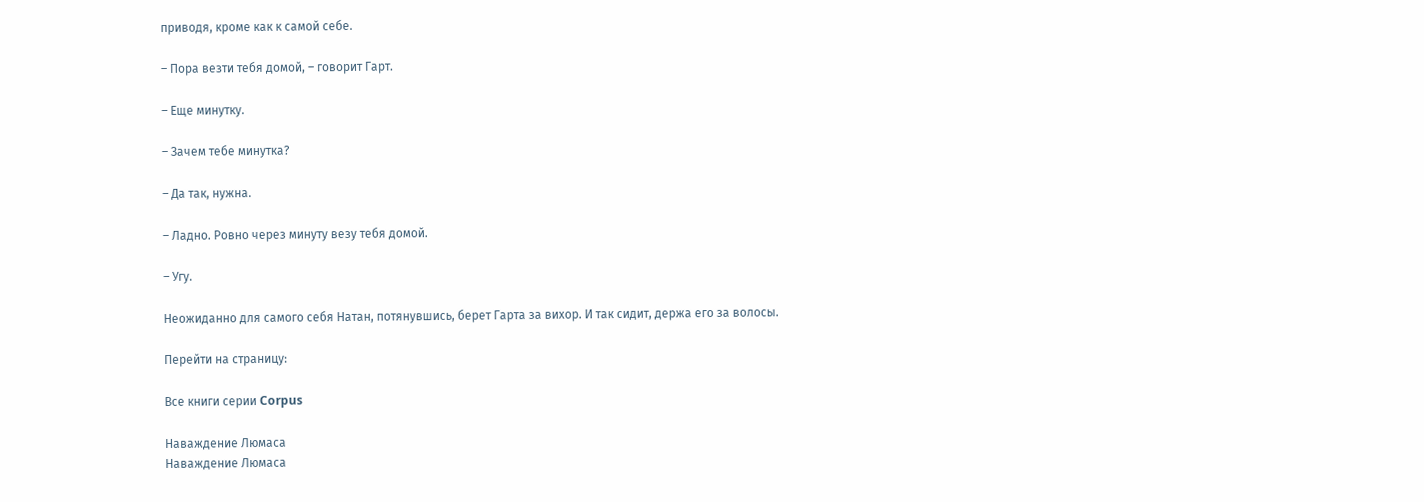приводя, кроме как к самой себе.

– Пора везти тебя домой, – говорит Гарт.

– Еще минутку.

– Зачем тебе минутка?

– Да так, нужна.

– Ладно. Ровно через минуту везу тебя домой.

– Угу.

Неожиданно для самого себя Натан, потянувшись, берет Гарта за вихор. И так сидит, держа его за волосы.

Перейти на страницу:

Все книги серии Corpus

Наваждение Люмаса
Наваждение Люмаса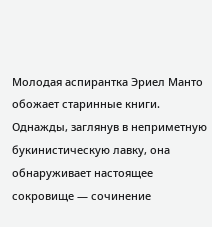Молодая аспирантка Эриел Манто обожает старинные книги. Однажды, заглянув в неприметную букинистическую лавку, она обнаруживает настоящее сокровище — сочинение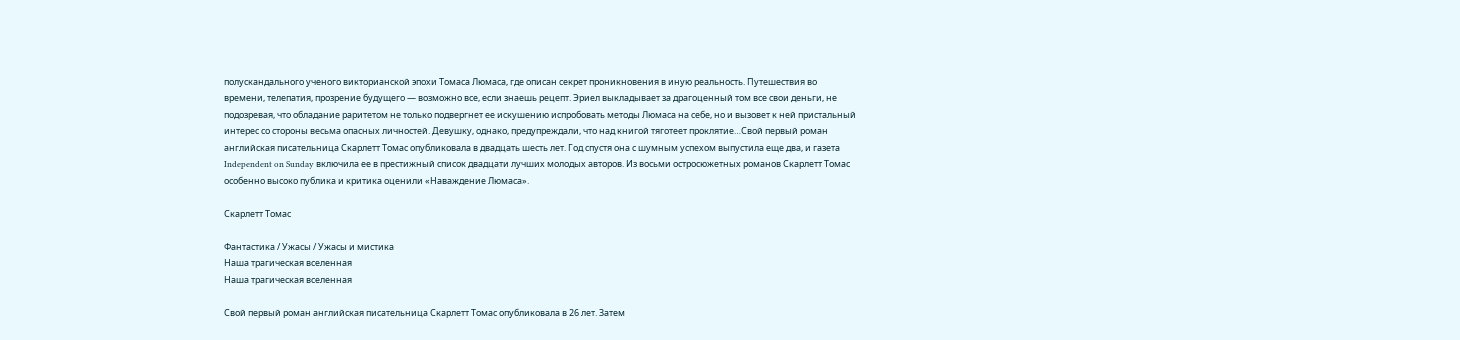полускандального ученого викторианской эпохи Томаса Люмаса, где описан секрет проникновения в иную реальность. Путешествия во времени, телепатия, прозрение будущего — возможно все, если знаешь рецепт. Эриел выкладывает за драгоценный том все свои деньги, не подозревая, что обладание раритетом не только подвергнет ее искушению испробовать методы Люмаса на себе, но и вызовет к ней пристальный интерес со стороны весьма опасных личностей. Девушку, однако, предупреждали, что над книгой тяготеет проклятие…Свой первый роман английская писательница Скарлетт Томас опубликовала в двадцать шесть лет. Год спустя она с шумным успехом выпустила еще два, и газета Independent on Sunday включила ее в престижный список двадцати лучших молодых авторов. Из восьми остросюжетных романов Скарлетт Томас особенно высоко публика и критика оценили «Наваждение Люмаса».

Скарлетт Томас

Фантастика / Ужасы / Ужасы и мистика
Наша трагическая вселенная
Наша трагическая вселенная

Свой первый роман английская писательница Скарлетт Томас опубликовала в 26 лет. Затем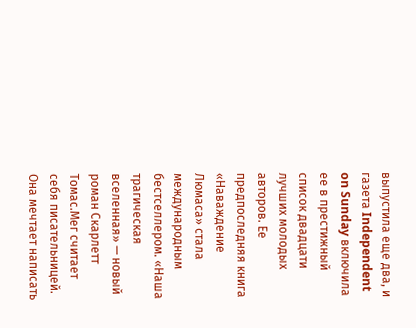выпустила еще два, и газета Independent on Sunday включила ее в престижный список двадцати лучших молодых авторов. Ее предпоследняя книга «Наваждение Люмаса» стала международным бестселлером. «Наша трагическая вселенная» — новый роман Скарлетт Томас.Мег считает себя писательницей. Она мечтает написать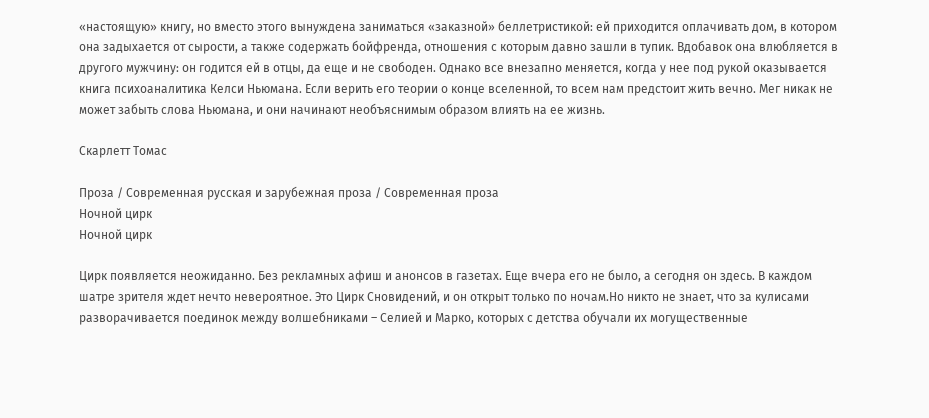«настоящую» книгу, но вместо этого вынуждена заниматься «заказной» беллетристикой: ей приходится оплачивать дом, в котором она задыхается от сырости, а также содержать бойфренда, отношения с которым давно зашли в тупик. Вдобавок она влюбляется в другого мужчину: он годится ей в отцы, да еще и не свободен. Однако все внезапно меняется, когда у нее под рукой оказывается книга психоаналитика Келси Ньюмана. Если верить его теории о конце вселенной, то всем нам предстоит жить вечно. Мег никак не может забыть слова Ньюмана, и они начинают необъяснимым образом влиять на ее жизнь.

Скарлетт Томас

Проза / Современная русская и зарубежная проза / Современная проза
Ночной цирк
Ночной цирк

Цирк появляется неожиданно. Без рекламных афиш и анонсов в газетах. Еще вчера его не было, а сегодня он здесь. В каждом шатре зрителя ждет нечто невероятное. Это Цирк Сновидений, и он открыт только по ночам.Но никто не знает, что за кулисами разворачивается поединок между волшебниками – Селией и Марко, которых с детства обучали их могущественные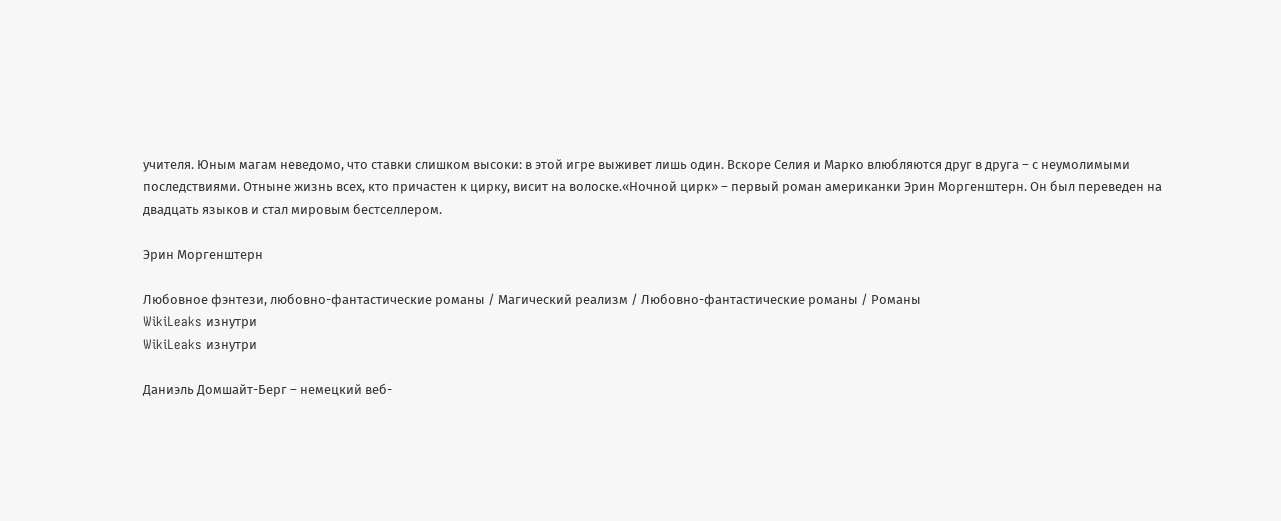учителя. Юным магам неведомо, что ставки слишком высоки: в этой игре выживет лишь один. Вскоре Селия и Марко влюбляются друг в друга – с неумолимыми последствиями. Отныне жизнь всех, кто причастен к цирку, висит на волоске.«Ночной цирк» – первый роман американки Эрин Моргенштерн. Он был переведен на двадцать языков и стал мировым бестселлером.

Эрин Моргенштерн

Любовное фэнтези, любовно-фантастические романы / Магический реализм / Любовно-фантастические романы / Романы
WikiLeaks изнутри
WikiLeaks изнутри

Даниэль Домшайт-Берг – немецкий веб-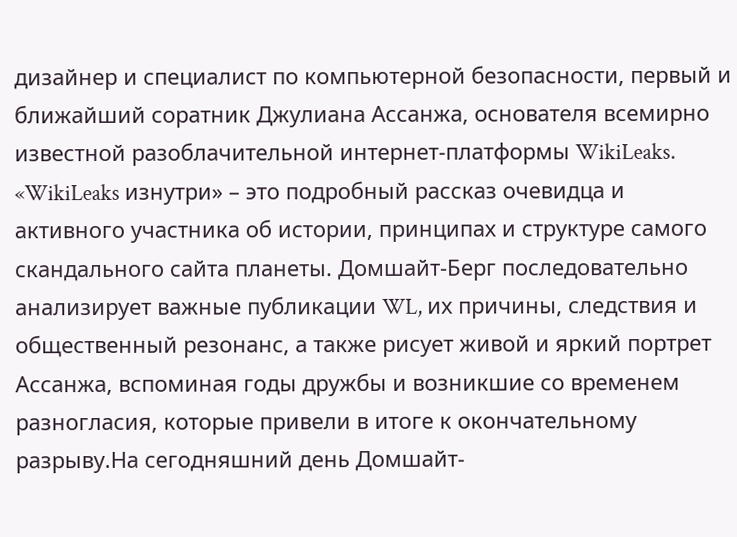дизайнер и специалист по компьютерной безопасности, первый и ближайший соратник Джулиана Ассанжа, основателя всемирно известной разоблачительной интернет-платформы WikiLeaks. «WikiLeaks изнутри» – это подробный рассказ очевидца и активного участника об истории, принципах и структуре самого скандального сайта планеты. Домшайт-Берг последовательно анализирует важные публикации WL, их причины, следствия и общественный резонанс, а также рисует живой и яркий портрет Ассанжа, вспоминая годы дружбы и возникшие со временем разногласия, которые привели в итоге к окончательному разрыву.На сегодняшний день Домшайт-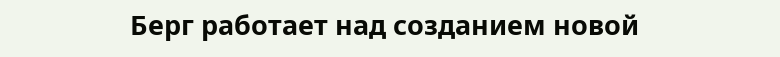Берг работает над созданием новой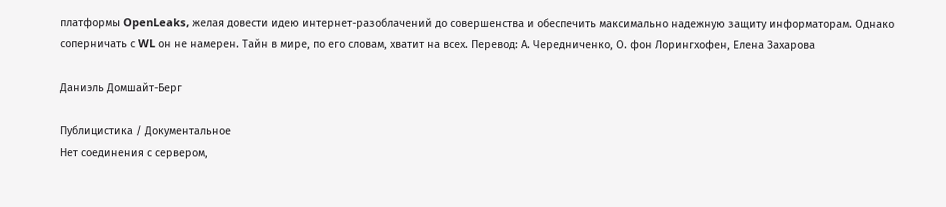платформы OpenLeaks, желая довести идею интернет-разоблачений до совершенства и обеспечить максимально надежную защиту информаторам. Однако соперничать с WL он не намерен. Тайн в мире, по его словам, хватит на всех. Перевод: А. Чередниченко, О. фон Лорингхофен, Елена Захарова

Даниэль Домшайт-Берг

Публицистика / Документальное
Нет соединения с сервером,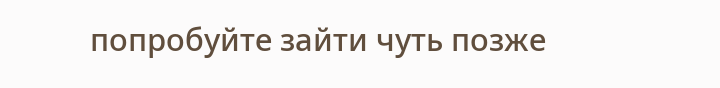попробуйте зайти чуть позже